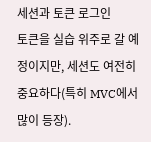세션과 토큰 로그인
토큰을 실습 위주로 갈 예정이지만, 세션도 여전히 중요하다(특히 MVC에서 많이 등장).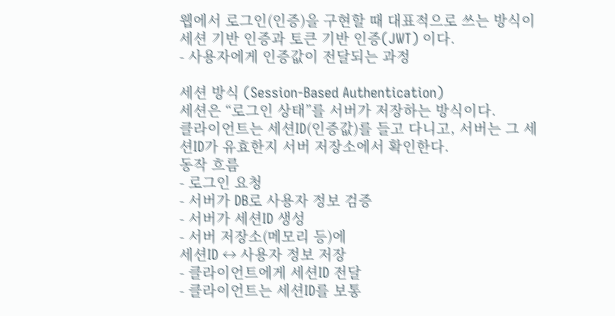웹에서 로그인(인증)을 구현할 때 대표적으로 쓰는 방식이 세션 기반 인증과 토큰 기반 인증(JWT) 이다.
- 사용자에게 인증값이 전달되는 과정

세션 방식 (Session-Based Authentication)
세션은 “로그인 상태”를 서버가 저장하는 방식이다.
클라이언트는 세션ID(인증값)를 들고 다니고, 서버는 그 세션ID가 유효한지 서버 저장소에서 확인한다.
동작 흐름
- 로그인 요청
- 서버가 DB로 사용자 정보 검증
- 서버가 세션ID 생성
- 서버 저장소(메모리 등)에
세션ID ↔ 사용자 정보 저장
- 클라이언트에게 세션ID 전달
- 클라이언트는 세션ID를 보통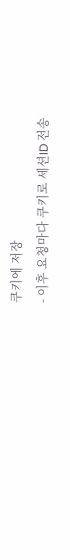쿠키에 저장
- 이후 요청마다 쿠키로 세션ID 전송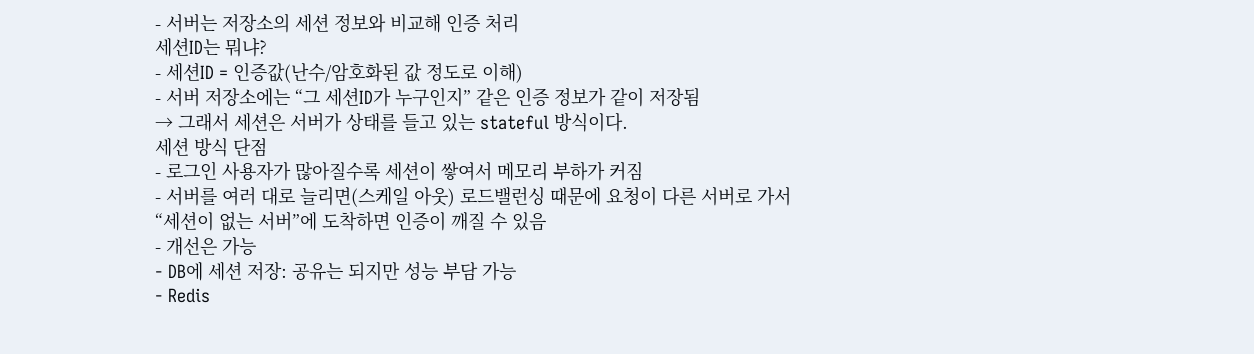- 서버는 저장소의 세션 정보와 비교해 인증 처리
세션ID는 뭐냐?
- 세션ID = 인증값(난수/암호화된 값 정도로 이해)
- 서버 저장소에는 “그 세션ID가 누구인지” 같은 인증 정보가 같이 저장됨
→ 그래서 세션은 서버가 상태를 들고 있는 stateful 방식이다.
세션 방식 단점
- 로그인 사용자가 많아질수록 세션이 쌓여서 메모리 부하가 커짐
- 서버를 여러 대로 늘리면(스케일 아웃) 로드밸런싱 때문에 요청이 다른 서버로 가서
“세션이 없는 서버”에 도착하면 인증이 깨질 수 있음
- 개선은 가능
- DB에 세션 저장: 공유는 되지만 성능 부담 가능
- Redis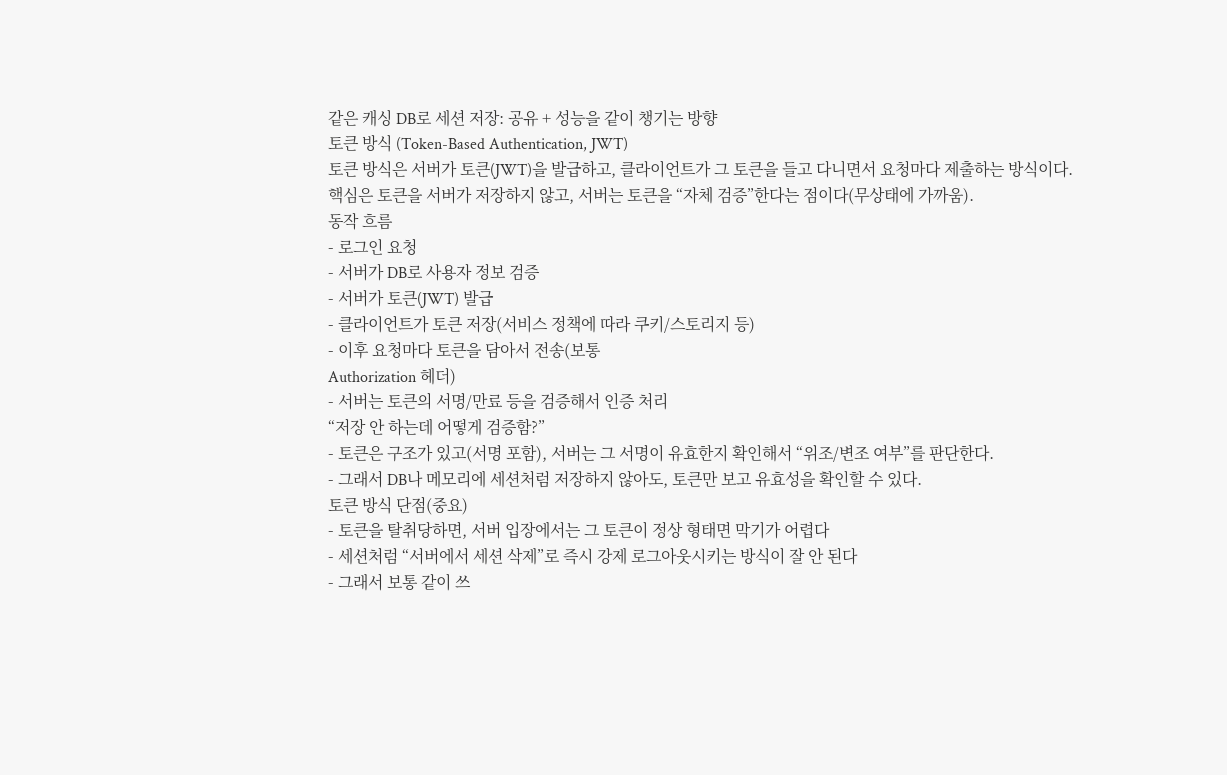같은 캐싱 DB로 세션 저장: 공유 + 성능을 같이 챙기는 방향
토큰 방식 (Token-Based Authentication, JWT)
토큰 방식은 서버가 토큰(JWT)을 발급하고, 클라이언트가 그 토큰을 들고 다니면서 요청마다 제출하는 방식이다.
핵심은 토큰을 서버가 저장하지 않고, 서버는 토큰을 “자체 검증”한다는 점이다(무상태에 가까움).
동작 흐름
- 로그인 요청
- 서버가 DB로 사용자 정보 검증
- 서버가 토큰(JWT) 발급
- 클라이언트가 토큰 저장(서비스 정책에 따라 쿠키/스토리지 등)
- 이후 요청마다 토큰을 담아서 전송(보통
Authorization 헤더)
- 서버는 토큰의 서명/만료 등을 검증해서 인증 처리
“저장 안 하는데 어떻게 검증함?”
- 토큰은 구조가 있고(서명 포함), 서버는 그 서명이 유효한지 확인해서 “위조/변조 여부”를 판단한다.
- 그래서 DB나 메모리에 세션처럼 저장하지 않아도, 토큰만 보고 유효성을 확인할 수 있다.
토큰 방식 단점(중요)
- 토큰을 탈취당하면, 서버 입장에서는 그 토큰이 정상 형태면 막기가 어렵다
- 세션처럼 “서버에서 세션 삭제”로 즉시 강제 로그아웃시키는 방식이 잘 안 된다
- 그래서 보통 같이 쓰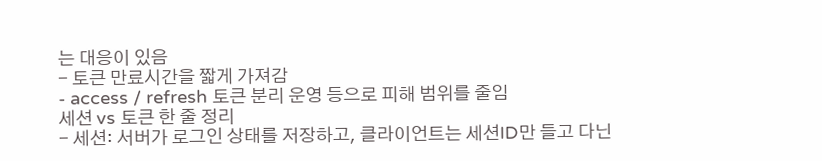는 대응이 있음
- 토큰 만료시간을 짧게 가져감
- access / refresh 토큰 분리 운영 등으로 피해 범위를 줄임
세션 vs 토큰 한 줄 정리
- 세션: 서버가 로그인 상태를 저장하고, 클라이언트는 세션ID만 들고 다닌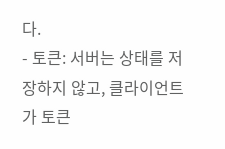다.
- 토큰: 서버는 상태를 저장하지 않고, 클라이언트가 토큰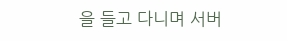을 들고 다니며 서버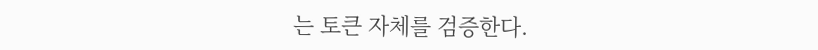는 토큰 자체를 검증한다.